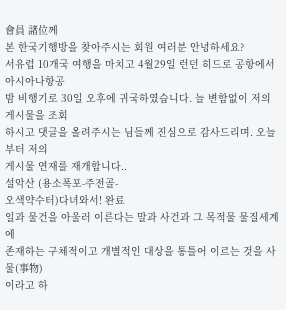會員 諸位께
본 한국기행방을 찾아주시는 회원 여러분 안녕하세요?
서유럽 10개국 여행을 마치고 4월29일 런던 히드로 공항에서 아시아나항공
밤 비행기로 30일 오후에 귀국하였습니다. 늘 변함없이 저의 게시물을 조회
하시고 댓글을 올려주시는 님들께 진심으로 감사드리며. 오늘부터 저의
게시물 연재를 재개합니다..
설악산 (용소폭포-주전골-
오색약수터)다녀와서! 완료
일과 물건을 아울러 이른다는 말과 사건과 그 목적물 물질세계에
존재하는 구체적이고 개별적인 대상을 통틀어 이르는 것을 사물(事物)
이라고 하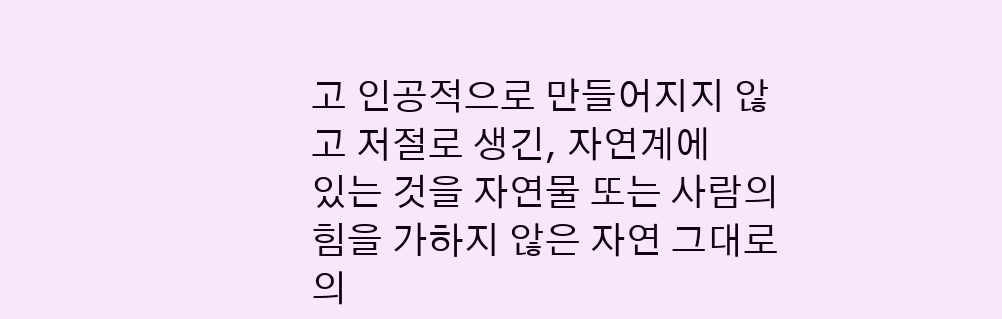고 인공적으로 만들어지지 않고 저절로 생긴, 자연계에
있는 것을 자연물 또는 사람의 힘을 가하지 않은 자연 그대로의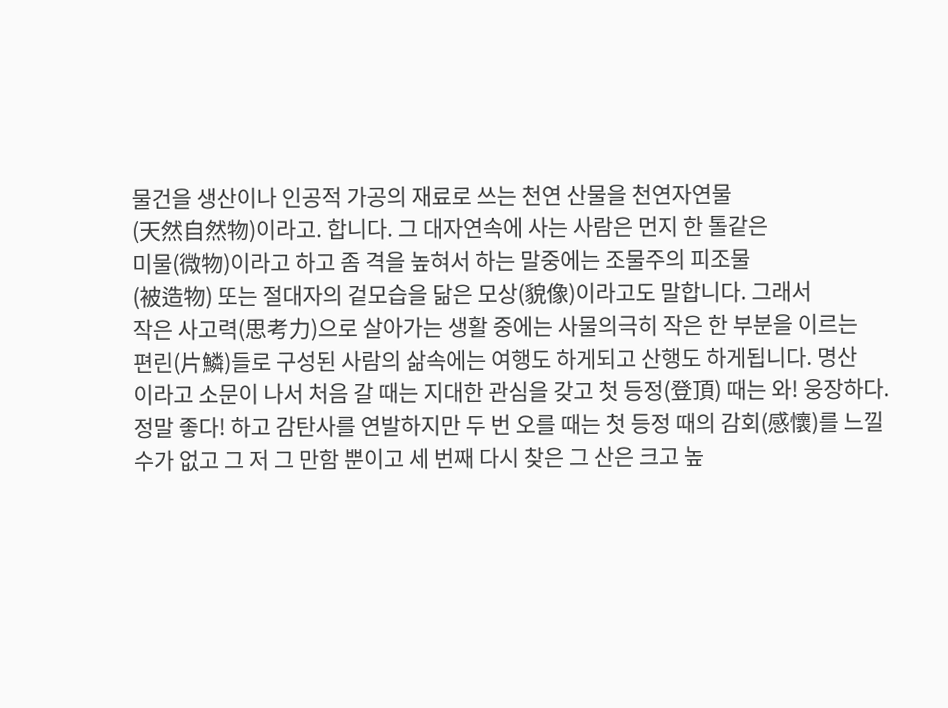물건을 생산이나 인공적 가공의 재료로 쓰는 천연 산물을 천연자연물
(天然自然物)이라고. 합니다. 그 대자연속에 사는 사람은 먼지 한 톨같은
미물(微物)이라고 하고 좀 격을 높혀서 하는 말중에는 조물주의 피조물
(被造物) 또는 절대자의 겉모습을 닮은 모상(貌像)이라고도 말합니다. 그래서
작은 사고력(思考力)으로 살아가는 생활 중에는 사물의극히 작은 한 부분을 이르는
편린(片鱗)들로 구성된 사람의 삶속에는 여행도 하게되고 산행도 하게됩니다. 명산
이라고 소문이 나서 처음 갈 때는 지대한 관심을 갖고 첫 등정(登頂) 때는 와! 웅장하다.
정말 좋다! 하고 감탄사를 연발하지만 두 번 오를 때는 첫 등정 때의 감회(感懷)를 느낄
수가 없고 그 저 그 만함 뿐이고 세 번째 다시 찾은 그 산은 크고 높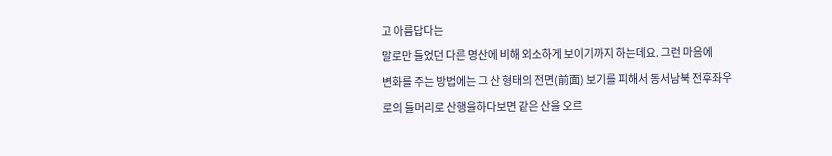고 아름답다는
말로만 들었던 다른 명산에 비해 외소하게 보이기까지 하는데요. 그런 마음에
변화를 주는 방법에는 그 산 형태의 전면(前面) 보기를 피해서 동서남북 전후좌우
로의 들머리로 산행을하다보면 같은 산을 오르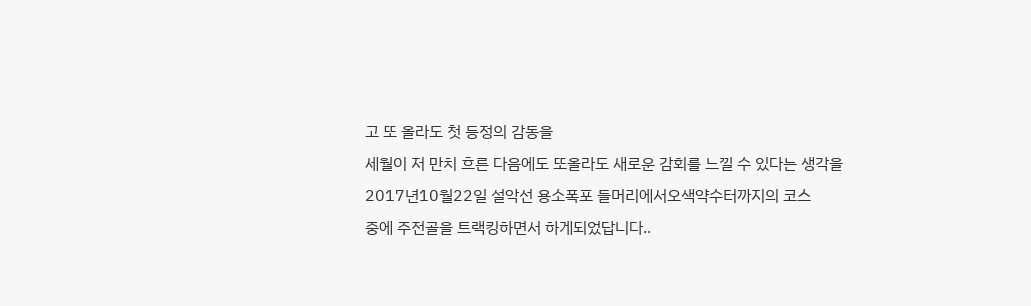고 또 올라도 첫 등정의 감동을
세월이 저 만치 흐른 다음에도 또올라도 새로운 감회를 느낄 수 있다는 생각을
2017년10월22일 설악선 용소폭포 들머리에서오색약수터까지의 코스
중에 주전골을 트랙킹하면서 하게되었답니다..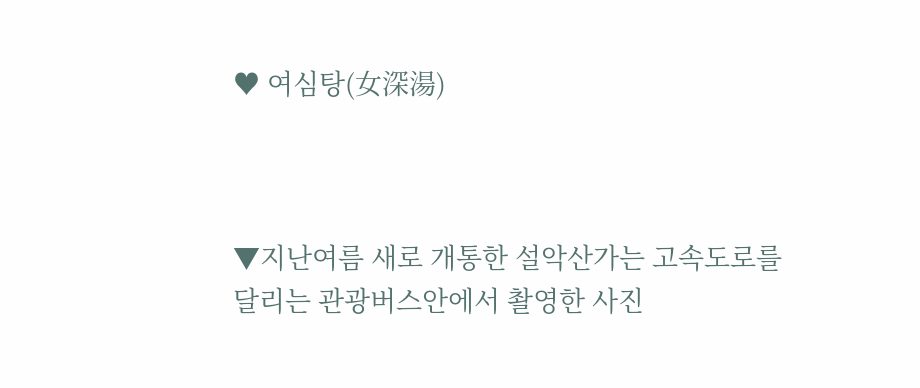♥ 여심탕(女深湯)



▼지난여름 새로 개통한 설악산가는 고속도로를
달리는 관광버스안에서 촬영한 사진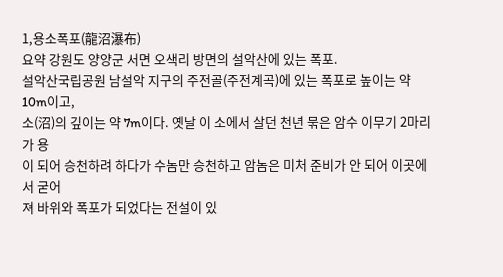1,용소폭포(龍沼瀑布)
요약 강원도 양양군 서면 오색리 방면의 설악산에 있는 폭포.
설악산국립공원 남설악 지구의 주전골(주전계곡)에 있는 폭포로 높이는 약 10m이고,
소(沼)의 깊이는 약 7m이다. 옛날 이 소에서 살던 천년 묶은 암수 이무기 2마리가 용
이 되어 승천하려 하다가 수놈만 승천하고 암놈은 미처 준비가 안 되어 이곳에서 굳어
져 바위와 폭포가 되었다는 전설이 있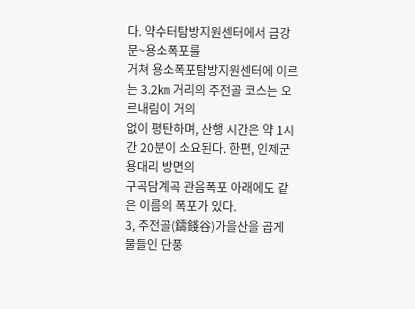다. 약수터탐방지원센터에서 금강문~용소폭포를
거쳐 용소폭포탐방지원센터에 이르는 3.2㎞ 거리의 주전골 코스는 오르내림이 거의
없이 평탄하며, 산행 시간은 약 1시간 20분이 소요된다. 한편, 인제군 용대리 방면의
구곡담계곡 관음폭포 아래에도 같은 이름의 폭포가 있다.
3, 주전골(鑄錢谷)가을산을 곱게 물들인 단풍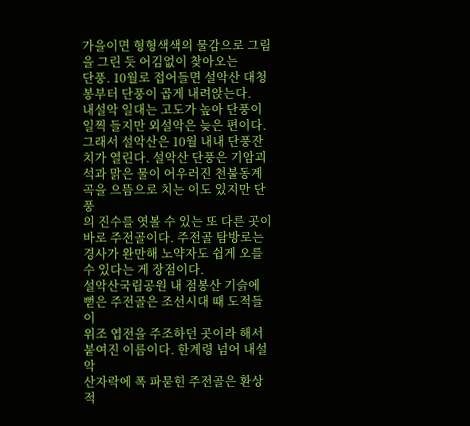가을이면 형형색색의 물감으로 그림을 그린 듯 어김없이 찾아오는
단풍. 10월로 접어들면 설악산 대청봉부터 단풍이 곱게 내려앉는다.
내설악 일대는 고도가 높아 단풍이 일찍 들지만 외설악은 늦은 편이다.
그래서 설악산은 10월 내내 단풍잔치가 열린다. 설악산 단풍은 기암괴
석과 맑은 물이 어우러진 천불동계곡을 으뜸으로 치는 이도 있지만 단풍
의 진수를 엿볼 수 있는 또 다른 곳이 바로 주전골이다. 주전골 탐방로는
경사가 완만해 노약자도 쉽게 오를 수 있다는 게 장점이다.
설악산국립공원 내 점봉산 기슭에 뻗은 주전골은 조선시대 때 도적들이
위조 엽전을 주조하던 곳이라 해서 붙여진 이름이다. 한계령 넘어 내설악
산자락에 폭 파묻힌 주전골은 환상적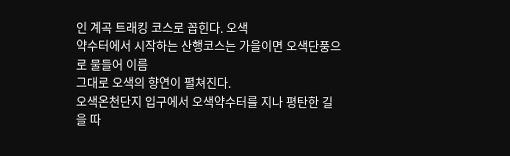인 계곡 트래킹 코스로 꼽힌다. 오색
약수터에서 시작하는 산행코스는 가을이면 오색단풍으로 물들어 이름
그대로 오색의 향연이 펼쳐진다.
오색온천단지 입구에서 오색약수터를 지나 평탄한 길을 따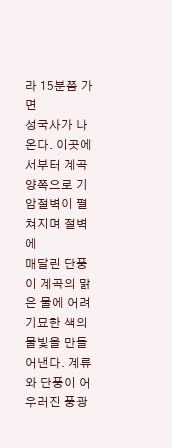라 15분쯤 가면
성국사가 나온다. 이곳에서부터 계곡 양쪽으로 기암절벽이 펼쳐지며 절벽에
매달린 단풍이 계곡의 맑은 물에 어려 기묘한 색의 물빛을 만들어낸다. 계류
와 단풍이 어우러진 풍광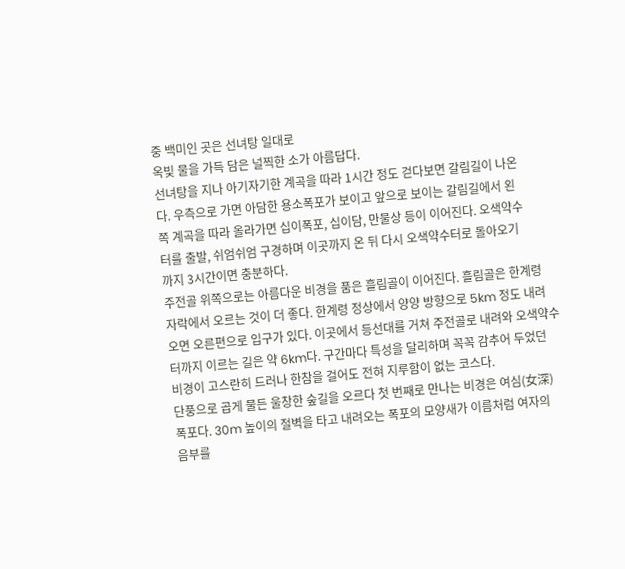중 백미인 곳은 선녀탕 일대로
옥빛 물을 가득 담은 널찍한 소가 아름답다.
선녀탕을 지나 아기자기한 계곡을 따라 1시간 정도 걷다보면 갈림길이 나온
다. 우측으로 가면 아담한 용소폭포가 보이고 앞으로 보이는 갈림길에서 왼
쪽 계곡을 따라 올라가면 십이폭포, 십이담, 만물상 등이 이어진다. 오색약수
터를 출발, 쉬엄쉬엄 구경하며 이곳까지 온 뒤 다시 오색약수터로 돌아오기
까지 3시간이면 충분하다.
주전골 위쪽으로는 아름다운 비경을 품은 흘림골이 이어진다. 흘림골은 한계령
자락에서 오르는 것이 더 좋다. 한계령 정상에서 양양 방향으로 5km 정도 내려
오면 오른편으로 입구가 있다. 이곳에서 등선대를 거쳐 주전골로 내려와 오색약수
터까지 이르는 길은 약 6km다. 구간마다 특성을 달리하며 꼭꼭 감추어 두었던
비경이 고스란히 드러나 한참을 걸어도 전혀 지루함이 없는 코스다.
단풍으로 곱게 물든 울창한 숲길을 오르다 첫 번째로 만나는 비경은 여심(女深)
폭포다. 30m 높이의 절벽을 타고 내려오는 폭포의 모양새가 이름처럼 여자의
음부를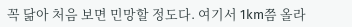꼭 닮아 처음 보면 민망할 정도다. 여기서 1km쯤 올라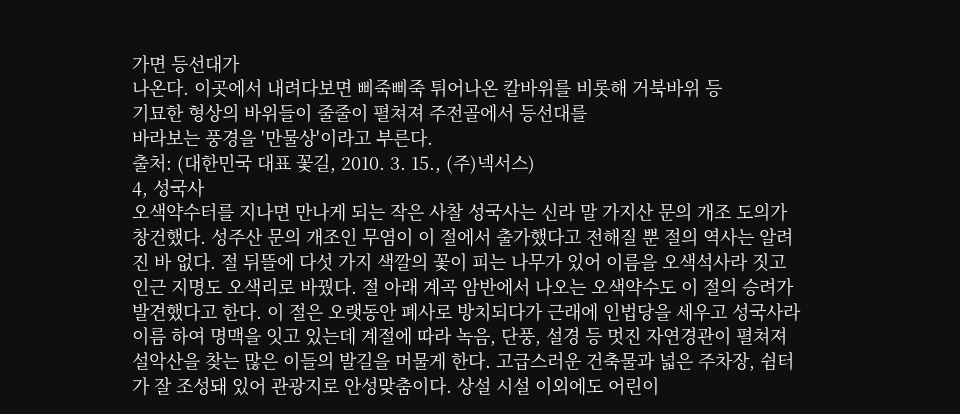가면 등선대가
나온다. 이곳에서 내려다보면 삐죽삐죽 튀어나온 칼바위를 비롯해 거북바위 등
기묘한 형상의 바위들이 줄줄이 펼쳐져 주전골에서 등선대를
바라보는 풍경을 '만물상'이라고 부른다.
출처: (대한민국 대표 꽃길, 2010. 3. 15., (주)넥서스)
4, 성국사
오색약수터를 지나면 만나게 되는 작은 사찰 성국사는 신라 말 가지산 문의 개조 도의가
창건했다. 성주산 문의 개조인 무염이 이 절에서 출가했다고 전해질 뿐 절의 역사는 알려
진 바 없다. 절 뒤뜰에 다섯 가지 색깔의 꽃이 피는 나무가 있어 이름을 오색석사라 짓고
인근 지명도 오색리로 바꿨다. 절 아래 계곡 암반에서 나오는 오색약수도 이 절의 승려가
발견했다고 한다. 이 절은 오랫동안 폐사로 방치되다가 근래에 인법당을 세우고 성국사라
이름 하여 명맥을 잇고 있는데 계절에 따라 녹음, 단풍, 설경 등 멋진 자연경관이 펼쳐져
설악산을 찾는 많은 이들의 발길을 머물게 한다. 고급스러운 건축물과 넓은 주차장, 쉼터
가 잘 조성돼 있어 관광지로 안성맞춤이다. 상설 시설 이외에도 어린이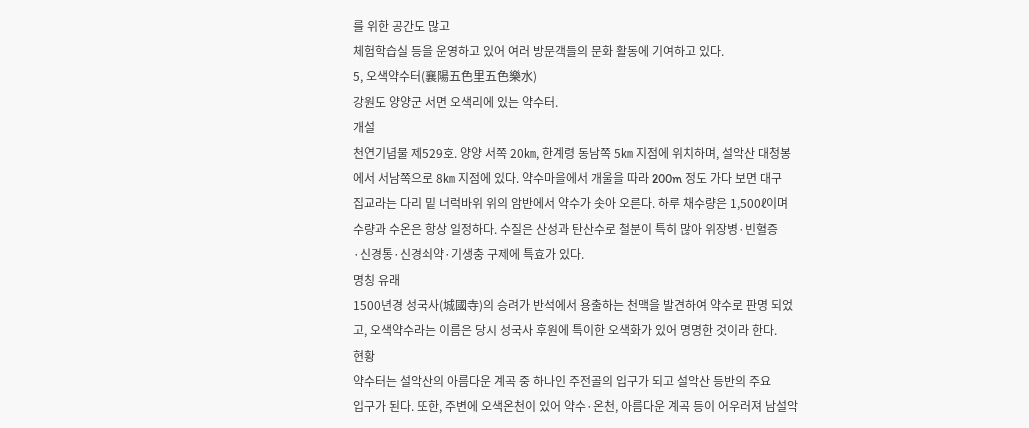를 위한 공간도 많고
체험학습실 등을 운영하고 있어 여러 방문객들의 문화 활동에 기여하고 있다.
5, 오색약수터(襄陽五色里五色樂水)
강원도 양양군 서면 오색리에 있는 약수터.
개설
천연기념물 제529호. 양양 서쪽 20㎞, 한계령 동남쪽 5㎞ 지점에 위치하며, 설악산 대청봉
에서 서남쪽으로 8㎞ 지점에 있다. 약수마을에서 개울을 따라 200m 정도 가다 보면 대구
집교라는 다리 밑 너럭바위 위의 암반에서 약수가 솟아 오른다. 하루 채수량은 1,500ℓ이며
수량과 수온은 항상 일정하다. 수질은 산성과 탄산수로 철분이 특히 많아 위장병·빈혈증
·신경통·신경쇠약·기생충 구제에 특효가 있다.
명칭 유래
1500년경 성국사(城國寺)의 승려가 반석에서 용출하는 천맥을 발견하여 약수로 판명 되었
고, 오색약수라는 이름은 당시 성국사 후원에 특이한 오색화가 있어 명명한 것이라 한다.
현황
약수터는 설악산의 아름다운 계곡 중 하나인 주전골의 입구가 되고 설악산 등반의 주요
입구가 된다. 또한, 주변에 오색온천이 있어 약수·온천, 아름다운 계곡 등이 어우러져 남설악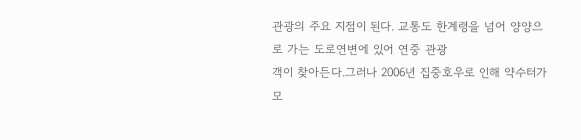관광의 주요 지점이 된다. 교통도 한계령을 넘어 양양으로 가는 도로연변에 있어 연중 관광
객이 찾아든다.그러나 2006년 집중호우로 인해 약수터가 모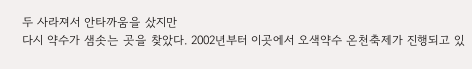두 사라져서 안타까움을 샀지만
다시 약수가 샘솟는 곳을 찾았다. 2002년부터 이곳에서 오색약수 온천축제가 진행되고 있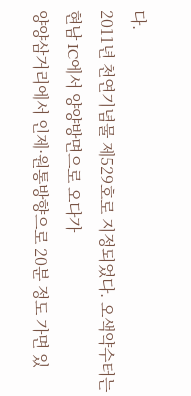다.
2011년 천연기념물 제529호로 지정되었다. 오색약수터는 현남 IC에서 양양방면으로 오다가
양양삼거리에서 인제·원통방향으로 20분 정도 가면 있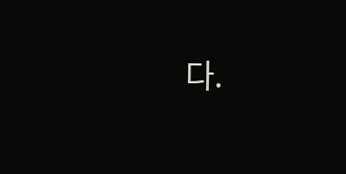다.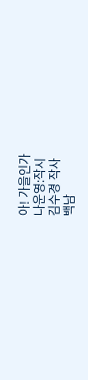아! 가을인가
나운영:작시
김수경 작사
백남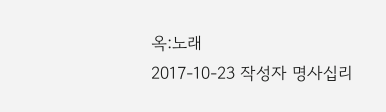옥:노래
2017-10-23 작성자 명사십리